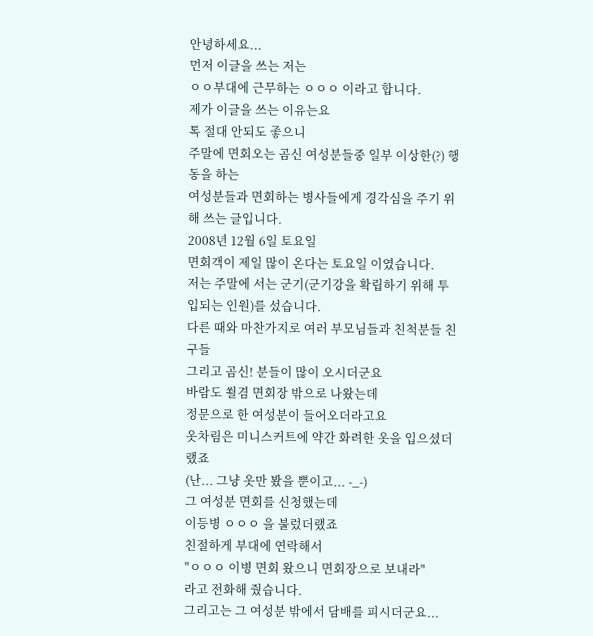안녕하세요...
먼저 이글을 쓰는 저는
ㅇㅇ부대에 근무하는 ㅇㅇㅇ 이라고 합니다.
제가 이글을 쓰는 이유는요
톡 절대 안되도 좋으니
주말에 면회오는 곰신 여성분들중 일부 이상한(?) 행동을 하는
여성분들과 면회하는 병사들에게 경각심을 주기 위해 쓰는 글입니다.
2008년 12월 6일 토요일
면회객이 제일 많이 온다는 토요일 이였습니다.
저는 주말에 서는 군기(군기강을 확립하기 위해 투입되는 인원)를 섰습니다.
다른 때와 마찬가지로 여러 부모님들과 친척분들 친구들
그리고 곰신! 분들이 많이 오시더군요
바람도 쐴겸 면회장 밖으로 나왔는데
정문으로 한 여성분이 들어오더라고요
옷차림은 미니스커트에 약간 화려한 옷을 입으셨더랬죠
(난... 그냥 옷만 봤을 뿐이고... -_-)
그 여성분 면회를 신청했는데
이등병 ㅇㅇㅇ 을 불렀더랬죠
친절하게 부대에 연락해서
"ㅇㅇㅇ 이병 면회 왔으니 면회장으로 보내라"
라고 전화해 줬습니다.
그리고는 그 여성분 밖에서 담배를 피시더군요...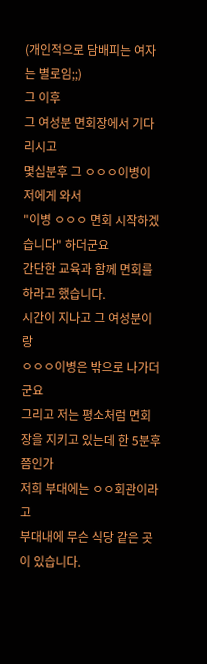(개인적으로 담배피는 여자는 별로임;;)
그 이후
그 여성분 면회장에서 기다리시고
몇십분후 그 ㅇㅇㅇ이병이 저에게 와서
"이병 ㅇㅇㅇ 면회 시작하겠습니다" 하더군요
간단한 교육과 함께 면회를 하라고 했습니다.
시간이 지나고 그 여성분이랑
ㅇㅇㅇ이병은 밖으로 나가더군요
그리고 저는 평소처럼 면회장을 지키고 있는데 한 5분후 쯤인가
저희 부대에는 ㅇㅇ회관이라고
부대내에 무슨 식당 같은 곳이 있습니다.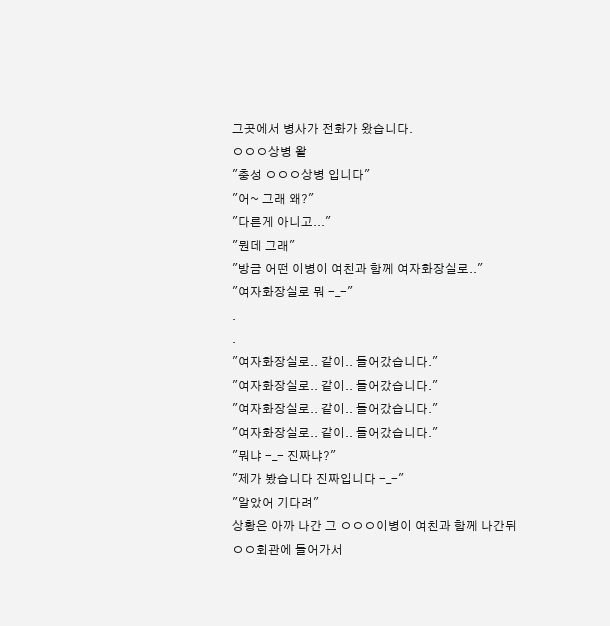그곳에서 병사가 전화가 왔습니다.
ㅇㅇㅇ상병 왈
"충성 ㅇㅇㅇ상병 입니다"
"어~ 그래 왜?"
"다른게 아니고..."
"뭔데 그래"
"방금 어떤 이병이 여친과 함께 여자화장실로.."
"여자화장실로 뭐 -_-"
.
.
"여자화장실로.. 같이.. 들어갔습니다."
"여자화장실로.. 같이.. 들어갔습니다."
"여자화장실로.. 같이.. 들어갔습니다."
"여자화장실로.. 같이.. 들어갔습니다."
"뭐냐 -_- 진짜냐?"
"제가 봤습니다 진짜입니다 -_-"
"알았어 기다려"
상황은 아까 나간 그 ㅇㅇㅇ이병이 여친과 함께 나간뒤
ㅇㅇ회관에 들어가서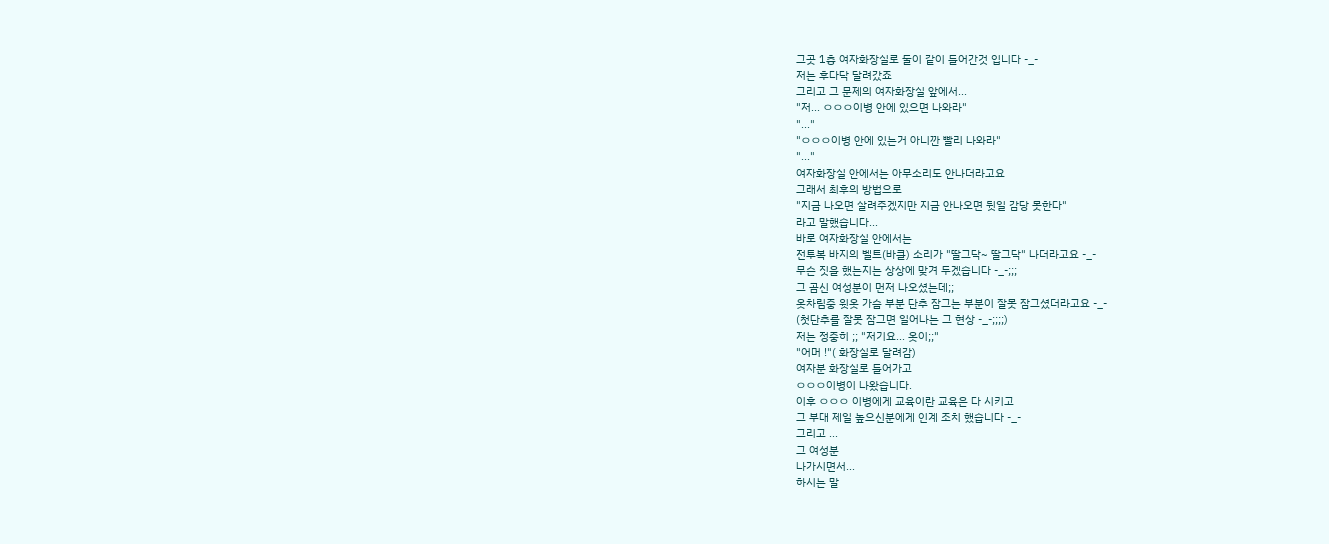그곳 1층 여자화장실로 둘이 같이 들어간것 입니다 -_-
저는 후다닥 달려갔죠
그리고 그 문제의 여자화장실 앞에서...
"저... ㅇㅇㅇ이병 안에 있으면 나와라"
"..."
"ㅇㅇㅇ이병 안에 있는거 아니깐 빨리 나와라"
"..."
여자화장실 안에서는 아무소리도 안나더라고요
그래서 최후의 방법으로
"지금 나오면 살려주겠지만 지금 안나오면 뒷일 감당 못한다"
라고 말했습니다...
바로 여자화장실 안에서는
전투복 바지의 벨트(바클) 소리가 "딸그닥~ 딸그닥" 나더라고요 -_-
무슨 짓을 했는지는 상상에 맞겨 두겠습니다 -_-;;;
그 곰신 여성분이 먼저 나오셨는데;;
옷차림중 윗옷 가슴 부분 단추 잠그는 부분이 잘못 잠그셨더라고요 -_-
(첫단추를 잘못 잠그면 일어나는 그 현상 -_-;;;;)
저는 정중히 ;; "저기요... 옷이;;"
"어머 !"( 화장실로 달려감)
여자분 화장실로 들어가고
ㅇㅇㅇ이병이 나왔습니다.
이후 ㅇㅇㅇ 이병에게 교육이란 교육은 다 시키고
그 부대 제일 높으신분에게 인계 조치 했습니다 -_-
그리고 ...
그 여성분
나가시면서...
하시는 말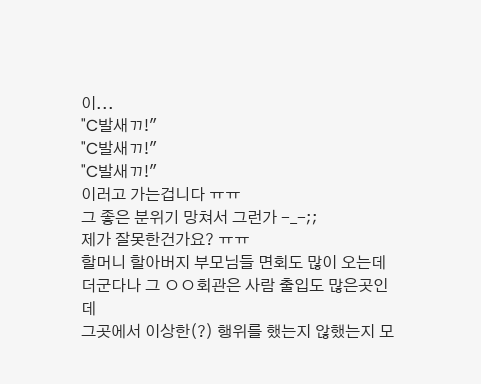이...
"C발새ㄲ!"
"C발새ㄲ!"
"C발새ㄲ!"
이러고 가는겁니다 ㅠㅠ
그 좋은 분위기 망쳐서 그런가 -_-;;
제가 잘못한건가요? ㅠㅠ
할머니 할아버지 부모님들 면회도 많이 오는데
더군다나 그 ㅇㅇ회관은 사람 출입도 많은곳인데
그곳에서 이상한(?) 행위를 했는지 않했는지 모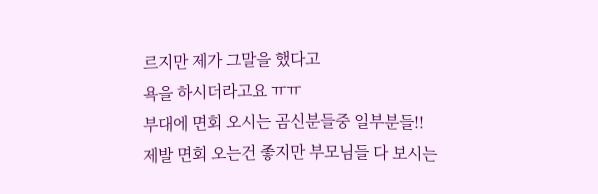르지만 제가 그말을 했다고
욕을 하시더라고요 ㅠㅠ
부대에 면회 오시는 곰신분들중 일부분들!!
제발 면회 오는건 좋지만 부모님들 다 보시는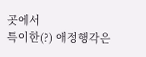곳에서
특이한(?) 애정행각은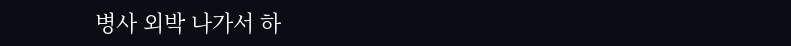병사 외박 나가서 하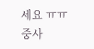세요 ㅠㅠ
중사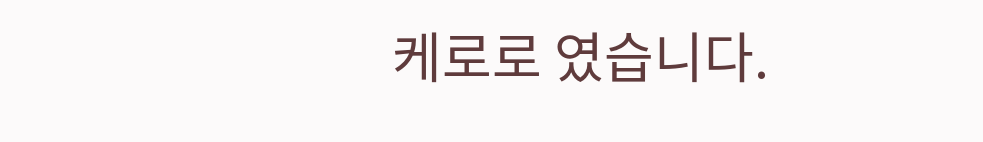케로로 였습니다.